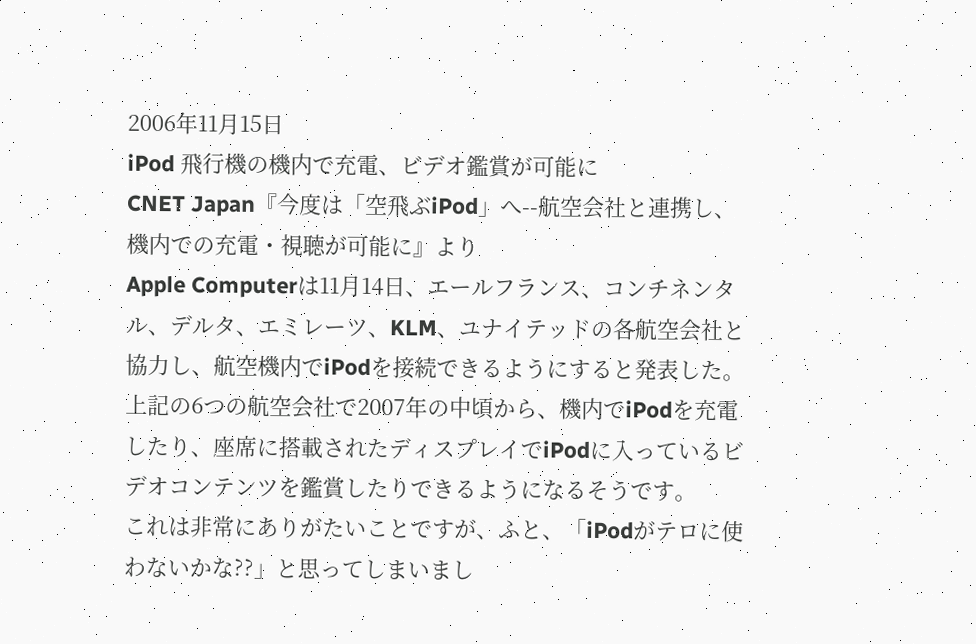2006年11月15日
iPod 飛行機の機内で充電、ビデオ鑑賞が可能に
CNET Japan『今度は「空飛ぶiPod」へ--航空会社と連携し、機内での充電・視聴が可能に』より
Apple Computerは11月14日、エールフランス、コンチネンタル、デルタ、エミレーツ、KLM、ユナイテッドの各航空会社と協力し、航空機内でiPodを接続できるようにすると発表した。
上記の6つの航空会社で2007年の中頃から、機内でiPodを充電したり、座席に搭載されたディスプレイでiPodに入っているビデオコンテンツを鑑賞したりできるようになるそうです。
これは非常にありがたいことですが、ふと、「iPodがテロに使わないかな??」と思ってしまいまし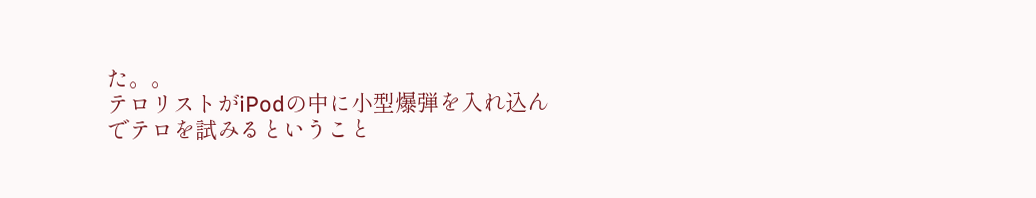た。。
テロリストがiPodの中に小型爆弾を入れ込んでテロを試みるということ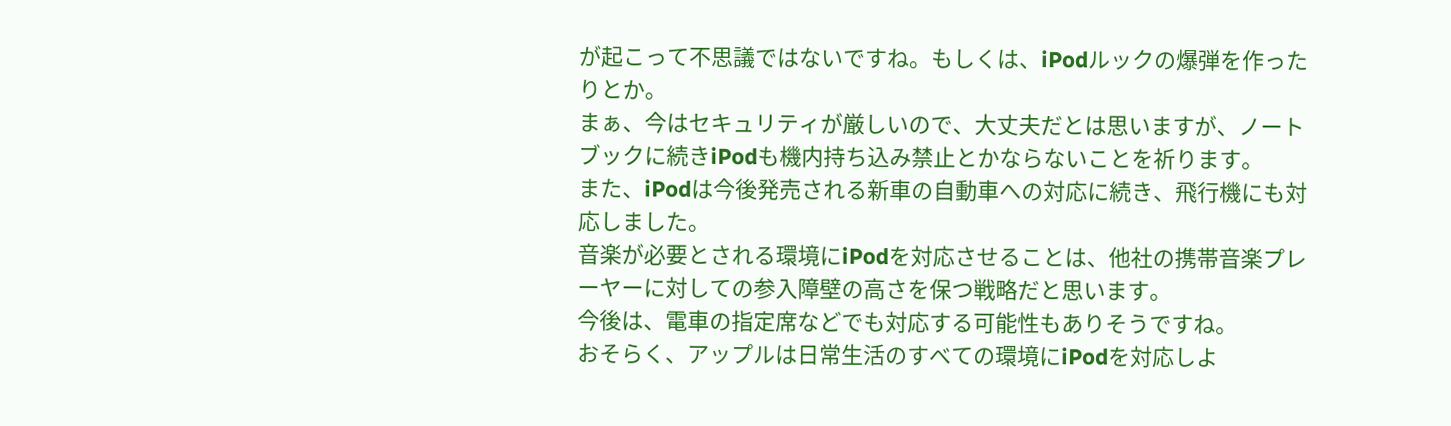が起こって不思議ではないですね。もしくは、iPodルックの爆弾を作ったりとか。
まぁ、今はセキュリティが厳しいので、大丈夫だとは思いますが、ノートブックに続きiPodも機内持ち込み禁止とかならないことを祈ります。
また、iPodは今後発売される新車の自動車への対応に続き、飛行機にも対応しました。
音楽が必要とされる環境にiPodを対応させることは、他社の携帯音楽プレーヤーに対しての参入障壁の高さを保つ戦略だと思います。
今後は、電車の指定席などでも対応する可能性もありそうですね。
おそらく、アップルは日常生活のすべての環境にiPodを対応しよ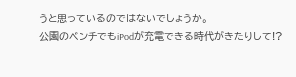うと思っているのではないでしょうか。
公園のベンチでもiPodが充電できる時代がきたりして!?